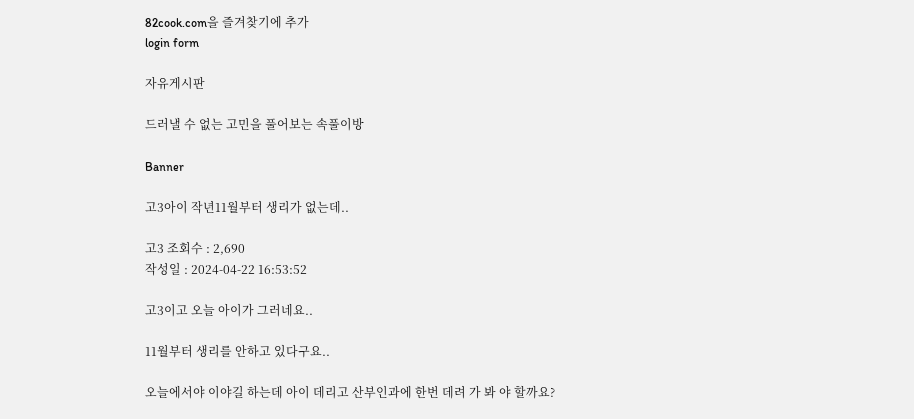82cook.com을 즐겨찾기에 추가
login form

자유게시판

드러낼 수 없는 고민을 풀어보는 속풀이방

Banner

고3아이 작년11월부터 생리가 없는데..

고3 조회수 : 2,690
작성일 : 2024-04-22 16:53:52

고3이고 오늘 아이가 그러네요..

11월부터 생리를 안하고 있다구요..

오늘에서야 이야길 하는데 아이 데리고 산부인과에 한번 데려 가 봐 야 할까요?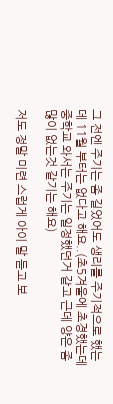그 전엔 주기는 좀 길었어도 생리를 주기적으로 했는데 11월 부터는 없다고 해요..(초5겨울에 초경했는데 중학교 와서는 주기는 일정했던거 같고 근데 양은 좀 많이 없는것 같기는 해요)

저도 정말 미련 스럽게 아이 말 듣고 보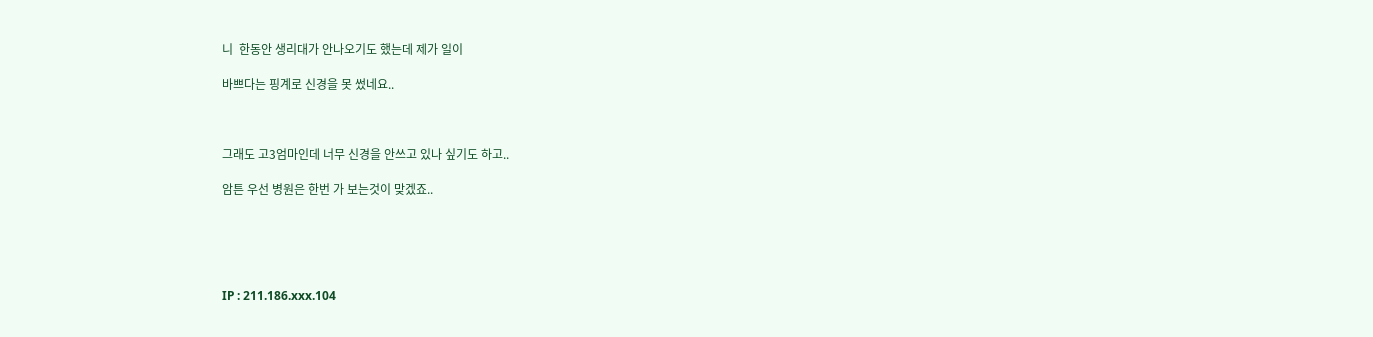니  한동안 생리대가 안나오기도 했는데 제가 일이

바쁘다는 핑계로 신경을 못 썼네요..



그래도 고3엄마인데 너무 신경을 안쓰고 있나 싶기도 하고..

암튼 우선 병원은 한번 가 보는것이 맞겠죠..





IP : 211.186.xxx.104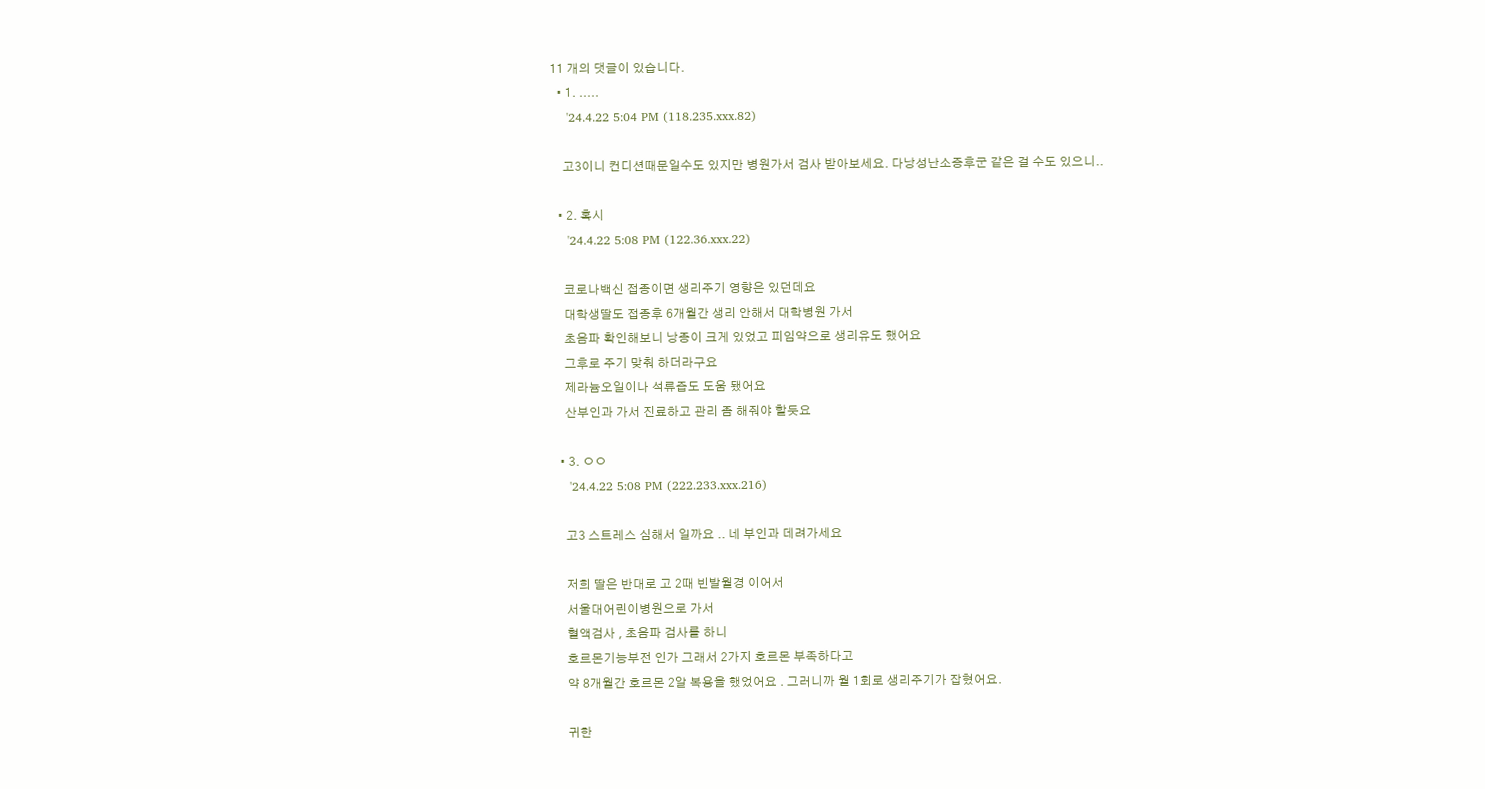11 개의 댓글이 있습니다.
  • 1. .....
    '24.4.22 5:04 PM (118.235.xxx.82)

    고3이니 컨디션때문일수도 있지만 병원가서 검사 받아보세요. 다낭성난소증후군 같은 걸 수도 있으니..

  • 2. 혹시
    '24.4.22 5:08 PM (122.36.xxx.22)

    코로나백신 접종이면 생리주기 영향은 있던데요
    대학생딸도 접종후 6개월간 생리 안해서 대학병원 가서
    초음파 확인해보니 낭종이 크게 있었고 피임약으로 생리유도 했어요
    그후로 주기 맞춰 하더라구요
    제라늄오일이나 석류즙도 도움 됐어요
    산부인과 가서 진료하고 관리 좀 해줘야 할듯요

  • 3. ㅇㅇ
    '24.4.22 5:08 PM (222.233.xxx.216)

    고3 스트레스 심해서 일까요 .. 네 부인과 데려가세요

    저희 딸은 반대로 고 2때 빈발월경 이어서
    서울대어린이병원으로 가서
    혈액검사 , 초음파 검사를 하니
    호르몬기능부전 인가 그래서 2가지 호르몬 부족하다고
    약 8개월간 호르몬 2알 복용을 했었어요 . 그러니까 월 1회로 생리주기가 잡혔어요.

    귀한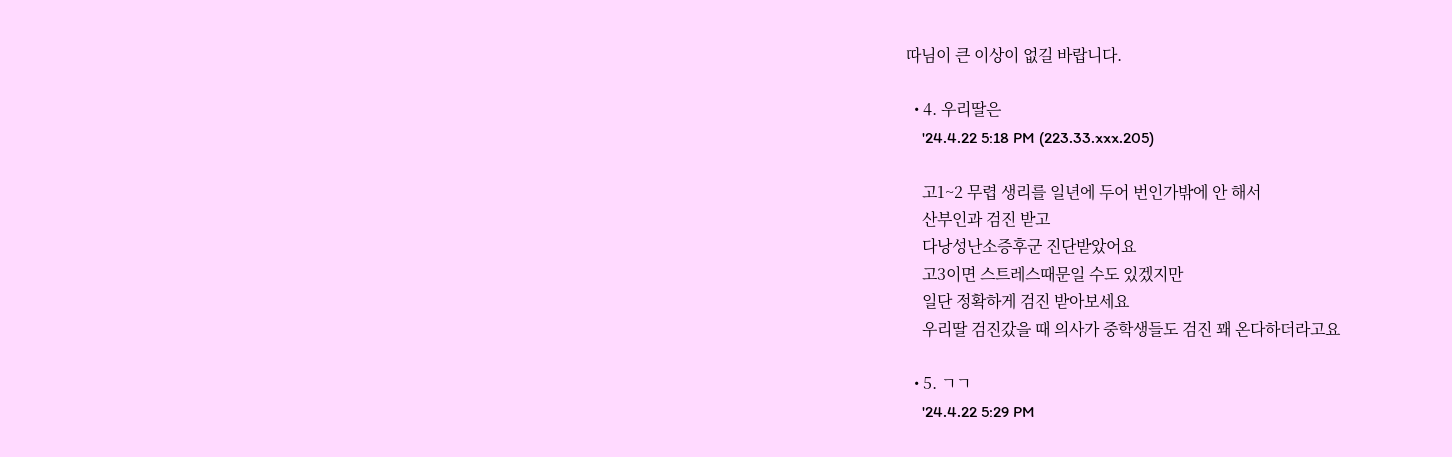따님이 큰 이상이 없길 바랍니다.

  • 4. 우리딸은
    '24.4.22 5:18 PM (223.33.xxx.205)

    고1~2 무렵 생리를 일년에 두어 번인가밖에 안 해서
    산부인과 검진 받고
    다낭성난소증후군 진단받았어요
    고3이면 스트레스때문일 수도 있겠지만
    일단 정확하게 검진 받아보세요
    우리딸 검진갔을 때 의사가 중학생들도 검진 꽤 온다하더라고요

  • 5. ㄱㄱ
    '24.4.22 5:29 PM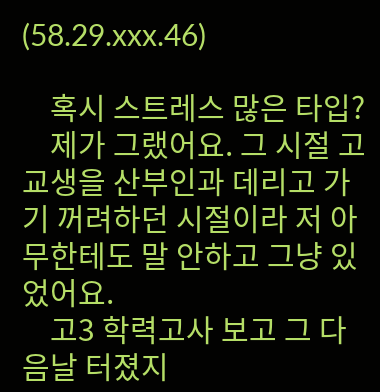(58.29.xxx.46)

    혹시 스트레스 많은 타입?
    제가 그랬어요. 그 시절 고교생을 산부인과 데리고 가기 꺼려하던 시절이라 저 아무한테도 말 안하고 그냥 있었어요.
    고3 학력고사 보고 그 다음날 터졌지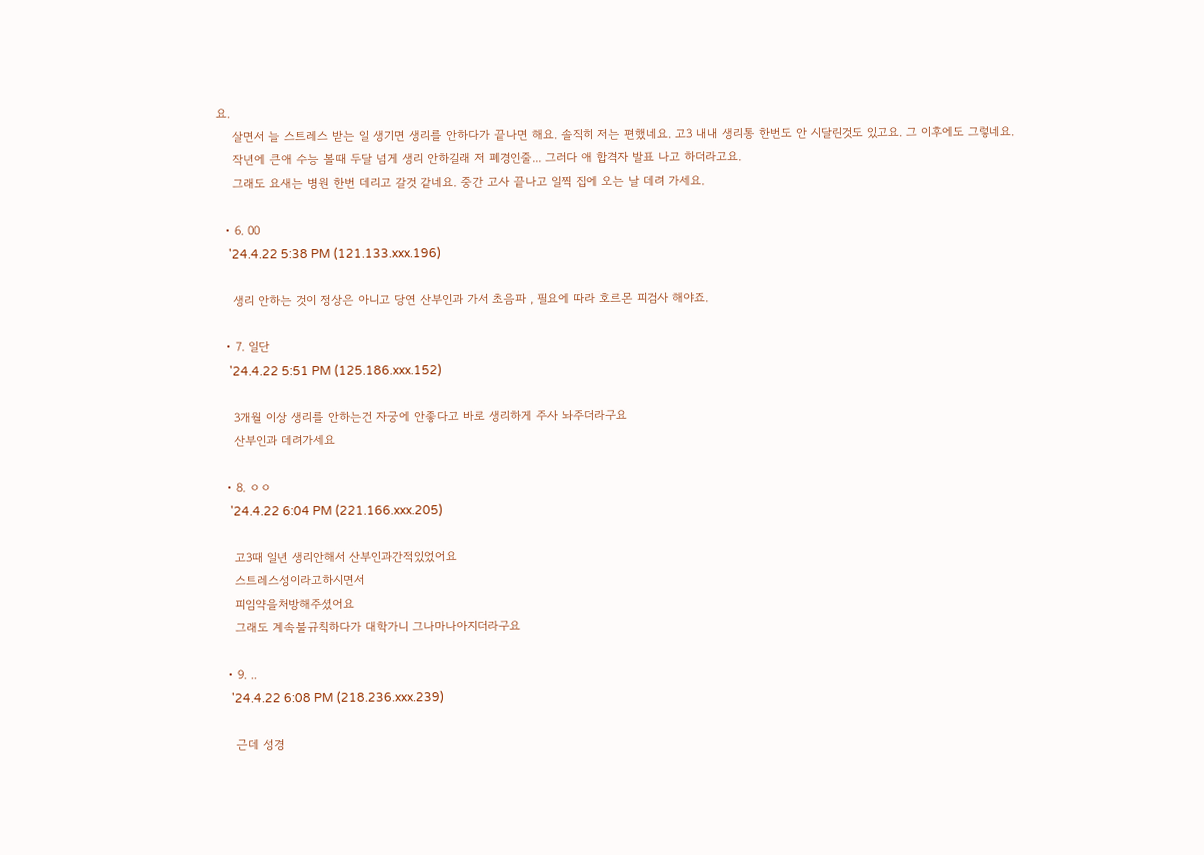요.
    살면서 늘 스트레스 받는 일 생기면 생리를 안하다가 끝나면 해요. 솔직히 저는 편했네요. 고3 내내 생리통 한번도 안 시달린것도 있고요. 그 이후에도 그렇네요.
    작년에 큰애 수능 볼때 두달 넘게 생리 안하길래 저 폐경인줄... 그러다 애 합격자 발표 나고 하더라고요.
    그래도 요새는 병원 한번 데리고 갈것 같네요. 중간 고사 끝나고 일찍 집에 오는 날 데려 가세요.

  • 6. 00
    '24.4.22 5:38 PM (121.133.xxx.196)

    생리 안하는 것이 정상은 아니고 당연 산부인과 가서 초음파 , 필요에 따라 호르몬 피검사 해야죠.

  • 7. 일단
    '24.4.22 5:51 PM (125.186.xxx.152)

    3개월 이상 생리를 안하는건 자궁에 안좋다고 바로 생리하게 주사 놔주더라구요
    산부인과 데려가세요

  • 8. ㅇㅇ
    '24.4.22 6:04 PM (221.166.xxx.205)

    고3때 일년 생리안해서 산부인과간적있었어요
    스트레스성이라고하시면서
    피임약을처방해주셨어요
    그래도 계속불규칙하다가 대학가니 그나마나아지더라구요

  • 9. ..
    '24.4.22 6:08 PM (218.236.xxx.239)

    근데 성경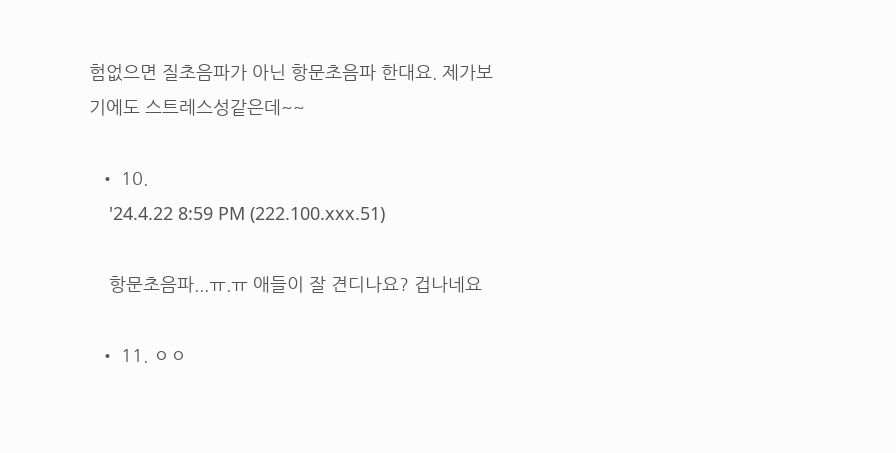험없으면 질초음파가 아닌 항문초음파 한대요. 제가보기에도 스트레스성같은데~~

  • 10.
    '24.4.22 8:59 PM (222.100.xxx.51)

    항문초음파...ㅠ.ㅠ 애들이 잘 견디나요? 겁나네요

  • 11. ㅇㅇ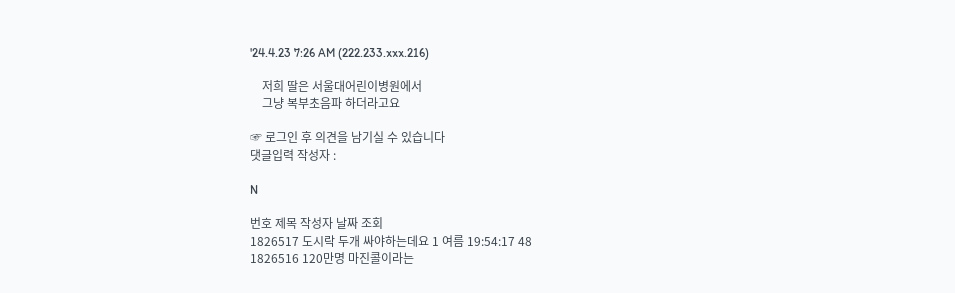'24.4.23 7:26 AM (222.233.xxx.216)

    저희 딸은 서울대어린이병원에서
    그냥 복부초음파 하더라고요

☞ 로그인 후 의견을 남기실 수 있습니다
댓글입력 작성자 :

N

번호 제목 작성자 날짜 조회
1826517 도시락 두개 싸야하는데요 1 여름 19:54:17 48
1826516 120만명 마진콜이라는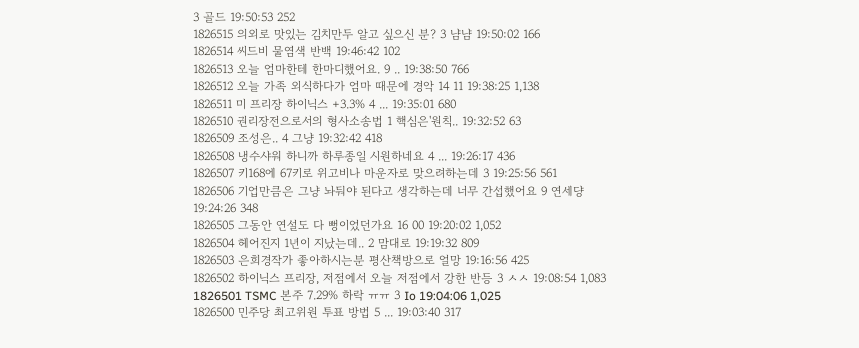3 골드 19:50:53 252
1826515 의외로 맛있는 김치만두 알고 싶으신 분? 3 냠냠 19:50:02 166
1826514 씨드비 물염색 반백 19:46:42 102
1826513 오늘 엄마한테 한마디했어요. 9 .. 19:38:50 766
1826512 오늘 가족 외식하다가 엄마 때문에 경악 14 11 19:38:25 1,138
1826511 미 프리장 하이닉스 +3.3% 4 ... 19:35:01 680
1826510 권리장전으로서의 형사소송법 1 핵심은'원칙.. 19:32:52 63
1826509 조성은.. 4 그냥 19:32:42 418
1826508 냉수샤워 하니까 하루종일 시원하네요 4 ... 19:26:17 436
1826507 키168에 67키로 위고비나 마운자로 맞으려하는데 3 19:25:56 561
1826506 기업만큼은 그냥 놔둬야 된다고 생각하는데 너무 간섭했어요 9 연세댱 19:24:26 348
1826505 그동안 연설도 다 뻥이었던가요 16 00 19:20:02 1,052
1826504 헤어진지 1년이 지났는데.. 2 맘대로 19:19:32 809
1826503 은희경작가 좋아하시는분 평산책방으로 얼망 19:16:56 425
1826502 하이닉스 프리장, 저점에서 오늘 저점에서 강한 반등 3 ㅅㅅ 19:08:54 1,083
1826501 TSMC 본주 7.29% 하락 ㅠㅠ 3 Io 19:04:06 1,025
1826500 민주당 최고위원 투표 방법 5 ... 19:03:40 317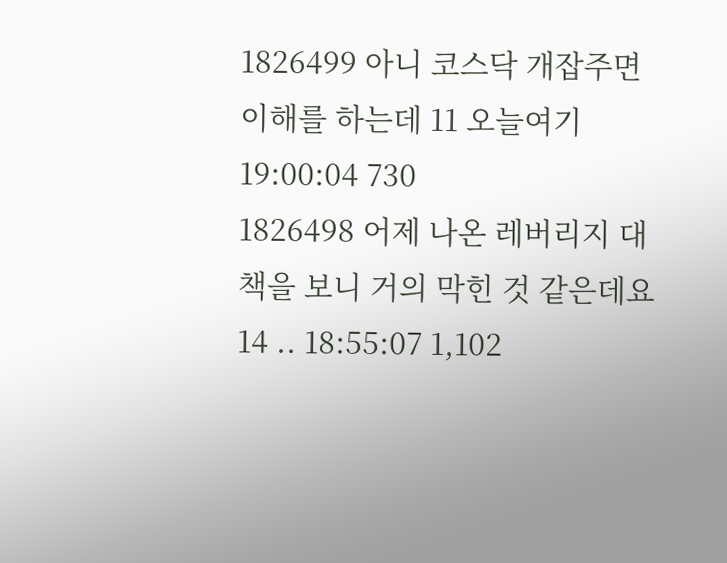1826499 아니 코스닥 개잡주면 이해를 하는데 11 오늘여기 19:00:04 730
1826498 어제 나온 레버리지 대책을 보니 거의 막힌 것 같은데요 14 .. 18:55:07 1,102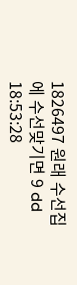1826497 원래 수선집에 수선맞기면 9 dd 18:53:28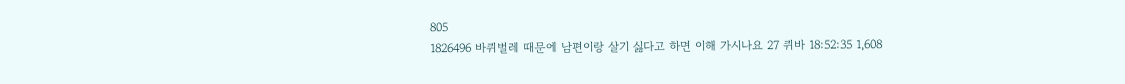805
1826496 바퀴벌레 때문에 남편이랑 살기 싫다고 하면 이해 가시나요 27 퀴바 18:52:35 1,608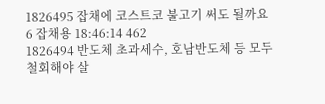1826495 잡채에 코스트코 불고기 써도 될까요 6 잡채용 18:46:14 462
1826494 반도체 초과세수, 호남반도체 등 모두 철회해야 살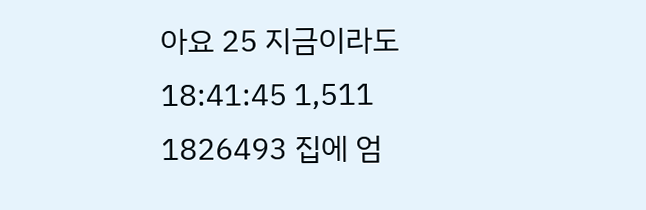아요 25 지금이라도 18:41:45 1,511
1826493 집에 엄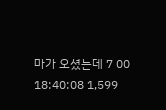마가 오셨는데 7 00 18:40:08 1,599